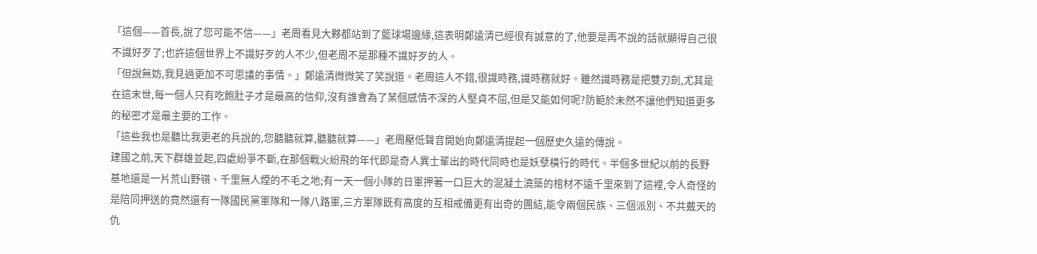「這個——首長,說了您可能不信——」老周看見大夥都站到了籃球場邊緣,這表明鄭遠清已經很有誠意的了,他要是再不說的話就顯得自己很不識好歹了;也許這個世界上不識好歹的人不少,但老周不是那種不識好歹的人。
「但說無妨,我見過更加不可思議的事情。」鄭遠清微微笑了笑說道。老周這人不錯,很識時務,識時務就好。雖然識時務是把雙刃劍,尤其是在這末世,每一個人只有吃飽肚子才是最高的信仰,沒有誰會為了某個感情不深的人堅貞不屈,但是又能如何呢?防範於未然不讓他們知道更多的秘密才是最主要的工作。
「這些我也是聽比我更老的兵說的,您聽聽就算,聽聽就算——」老周壓低聲音開始向鄭遠清提起一個歷史久遠的傳說。
建國之前,天下群雄並起,四處紛爭不斷,在那個戰火紛飛的年代即是奇人異士輩出的時代同時也是妖孽橫行的時代。半個多世紀以前的長野基地還是一片荒山野嶺、千里無人煙的不毛之地;有一天一個小隊的日軍押著一口巨大的混凝土澆築的棺材不遠千里來到了這裡,令人奇怪的是陪同押送的竟然還有一隊國民黨軍隊和一隊八路軍,三方軍隊既有高度的互相戒備更有出奇的團結,能令兩個民族、三個派別、不共戴天的仇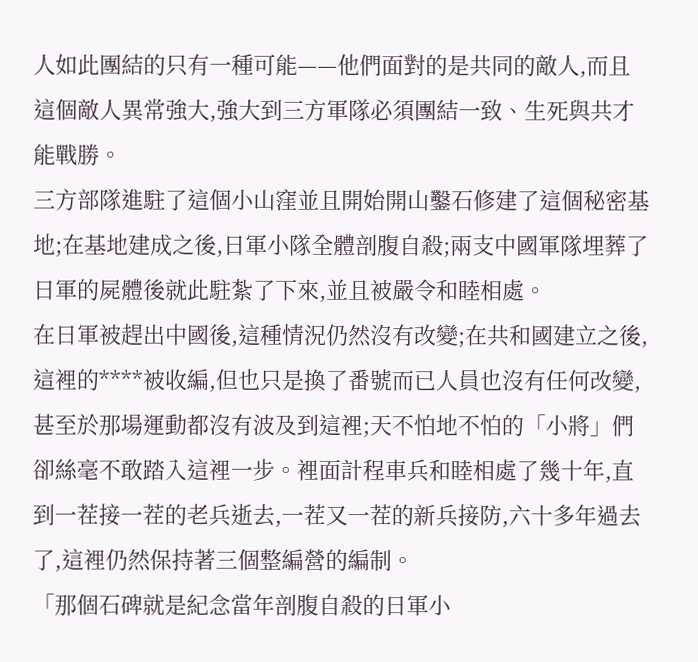人如此團結的只有一種可能——他們面對的是共同的敵人,而且這個敵人異常強大,強大到三方軍隊必須團結一致、生死與共才能戰勝。
三方部隊進駐了這個小山窪並且開始開山鑿石修建了這個秘密基地;在基地建成之後,日軍小隊全體剖腹自殺;兩支中國軍隊埋葬了日軍的屍體後就此駐紮了下來,並且被嚴令和睦相處。
在日軍被趕出中國後,這種情況仍然沒有改變;在共和國建立之後,這裡的****被收編,但也只是換了番號而已人員也沒有任何改變,甚至於那場運動都沒有波及到這裡;天不怕地不怕的「小將」們卻絲毫不敢踏入這裡一步。裡面計程車兵和睦相處了幾十年,直到一茬接一茬的老兵逝去,一茬又一茬的新兵接防,六十多年過去了,這裡仍然保持著三個整編營的編制。
「那個石碑就是紀念當年剖腹自殺的日軍小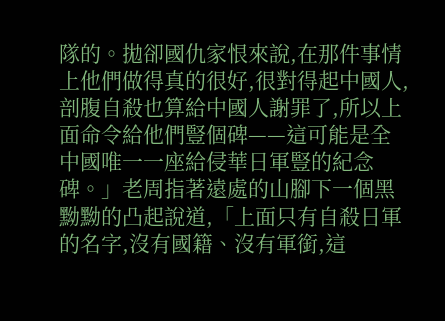隊的。拋卻國仇家恨來說,在那件事情上他們做得真的很好,很對得起中國人,剖腹自殺也算給中國人謝罪了,所以上面命令給他們豎個碑——這可能是全中國唯一一座給侵華日軍豎的紀念碑。」老周指著遠處的山腳下一個黑黝黝的凸起說道,「上面只有自殺日軍的名字,沒有國籍、沒有軍銜,這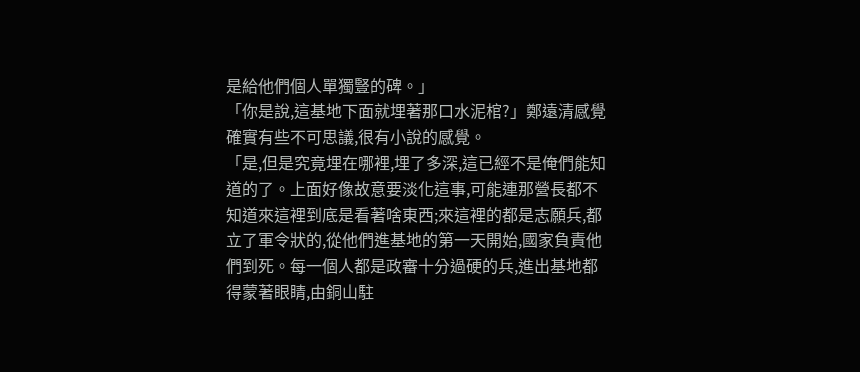是給他們個人單獨豎的碑。」
「你是說,這基地下面就埋著那口水泥棺?」鄭遠清感覺確實有些不可思議,很有小說的感覺。
「是,但是究竟埋在哪裡,埋了多深,這已經不是俺們能知道的了。上面好像故意要淡化這事,可能連那營長都不知道來這裡到底是看著啥東西;來這裡的都是志願兵,都立了軍令狀的,從他們進基地的第一天開始,國家負責他們到死。每一個人都是政審十分過硬的兵,進出基地都得蒙著眼睛,由銅山駐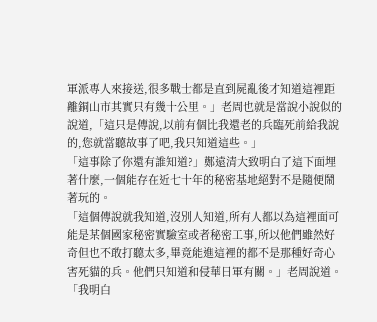軍派專人來接送,很多戰士都是直到屍亂後才知道這裡距離銅山市其實只有幾十公里。」老周也就是當說小說似的說道,「這只是傳說,以前有個比我還老的兵臨死前給我說的,您就當聽故事了吧,我只知道這些。」
「這事除了你還有誰知道?」鄭遠清大致明白了這下面埋著什麼,一個能存在近七十年的秘密基地絕對不是隨便鬧著玩的。
「這個傳說就我知道,沒別人知道,所有人都以為這裡面可能是某個國家秘密實驗室或者秘密工事,所以他們雖然好奇但也不敢打聽太多,畢竟能進這裡的都不是那種好奇心害死貓的兵。他們只知道和侵華日軍有關。」老周說道。
「我明白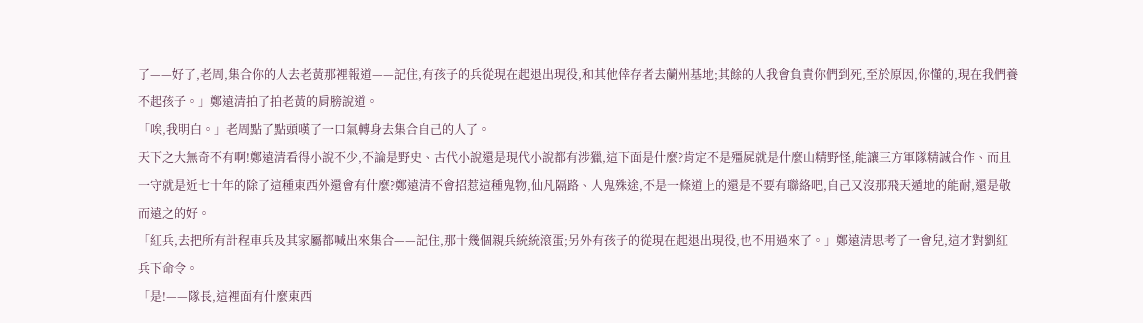了——好了,老周,集合你的人去老黃那裡報道——記住,有孩子的兵從現在起退出現役,和其他倖存者去蘭州基地;其餘的人我會負責你們到死,至於原因,你懂的,現在我們養不起孩子。」鄭遠清拍了拍老黃的肩膀說道。
「唉,我明白。」老周點了點頭嘆了一口氣轉身去集合自己的人了。
天下之大無奇不有啊!鄭遠清看得小說不少,不論是野史、古代小說還是現代小說都有涉獵,這下面是什麼?肯定不是殭屍就是什麼山精野怪,能讓三方軍隊精誠合作、而且一守就是近七十年的除了這種東西外還會有什麼?鄭遠清不會招惹這種鬼物,仙凡隔路、人鬼殊途,不是一條道上的還是不要有聯絡吧,自己又沒那飛天遁地的能耐,還是敬而遠之的好。
「紅兵,去把所有計程車兵及其家屬都喊出來集合——記住,那十幾個親兵統統滾蛋;另外有孩子的從現在起退出現役,也不用過來了。」鄭遠清思考了一會兒,這才對劉紅兵下命令。
「是!——隊長,這裡面有什麼東西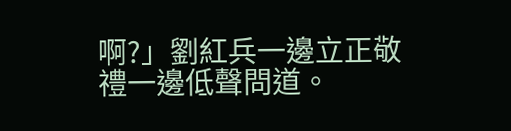啊?」劉紅兵一邊立正敬禮一邊低聲問道。